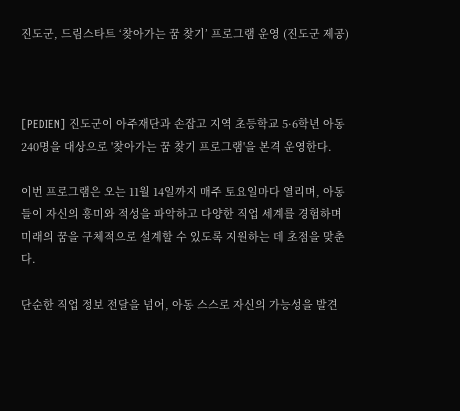진도군, 드림스타트 ‘찾아가는 꿈 찾기’ 프로그램 운영 (진도군 제공)



[PEDIEN] 진도군이 아주재단과 손잡고 지역 초등학교 5·6학년 아동 240명을 대상으로 '찾아가는 꿈 찾기 프로그램'을 본격 운영한다.

이번 프로그램은 오는 11월 14일까지 매주 토요일마다 열리며, 아동들이 자신의 흥미와 적성을 파악하고 다양한 직업 세계를 경험하며 미래의 꿈을 구체적으로 설계할 수 있도록 지원하는 데 초점을 맞춘다.

단순한 직업 정보 전달을 넘어, 아동 스스로 자신의 가능성을 발견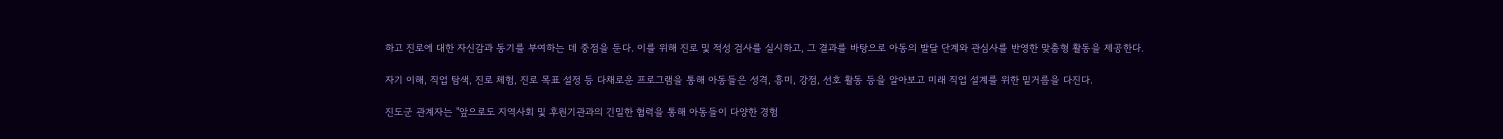하고 진로에 대한 자신감과 동기를 부여하는 데 중점을 둔다. 이를 위해 진로 및 적성 검사를 실시하고, 그 결과를 바탕으로 아동의 발달 단계와 관심사를 반영한 맞춤형 활동을 제공한다.

자기 이해, 직업 탐색, 진로 체험, 진로 목표 설정 등 다채로운 프로그램을 통해 아동들은 성격, 흥미, 강점, 선호 활동 등을 알아보고 미래 직업 설계를 위한 밑거름을 다진다.

진도군 관계자는 "앞으로도 지역사회 및 후원기관과의 긴밀한 협력을 통해 아동들이 다양한 경험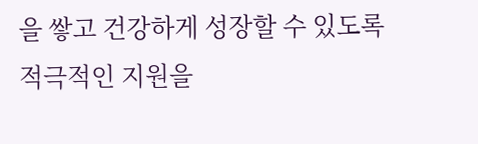을 쌓고 건강하게 성장할 수 있도록 적극적인 지원을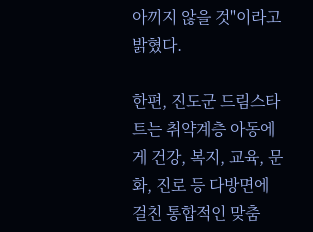아끼지 않을 것"이라고 밝혔다.

한편, 진도군 드림스타트는 취약계층 아동에게 건강, 복지, 교육, 문화, 진로 등 다방면에 걸친 통합적인 맞춤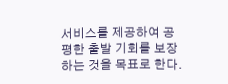서비스를 제공하여 공평한 출발 기회를 보장하는 것을 목표로 한다.